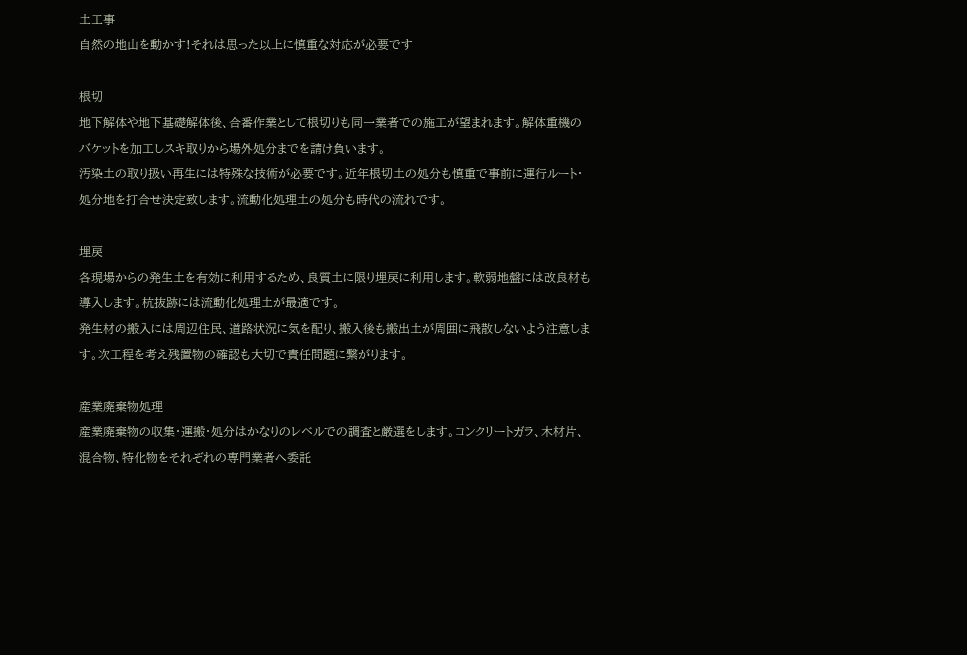土工事
自然の地山を動かす!それは思った以上に慎重な対応が必要です

根切
地下解体や地下基礎解体後、合番作業として根切りも同一業者での施工が望まれます。解体重機のバケットを加工しスキ取りから場外処分までを請け負います。
汚染土の取り扱い再生には特殊な技術が必要です。近年根切土の処分も慎重で事前に運行ルート・処分地を打合せ決定致します。流動化処理土の処分も時代の流れです。

埋戻
各現場からの発生土を有効に利用するため、良質土に限り埋戻に利用します。軟弱地盤には改良材も導入します。杭抜跡には流動化処理土が最適です。
発生材の搬入には周辺住民、道路状況に気を配り、搬入後も搬出土が周囲に飛散しないよう注意します。次工程を考え残置物の確認も大切で責任問題に繋がります。

産業廃棄物処理
産業廃棄物の収集・運搬・処分はかなりのレベルでの調査と厳選をします。コンクリートガラ、木材片、混合物、特化物をそれぞれの専門業者へ委託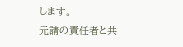します。
元請の責任者と共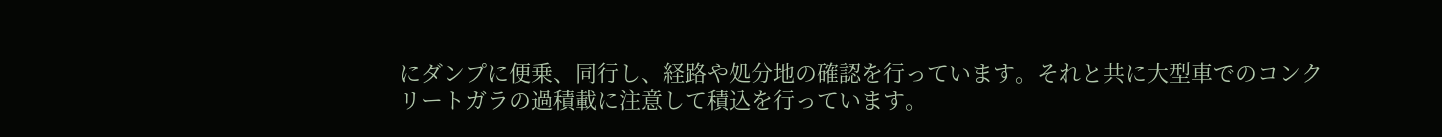にダンプに便乗、同行し、経路や処分地の確認を行っています。それと共に大型車でのコンクリートガラの過積載に注意して積込を行っています。